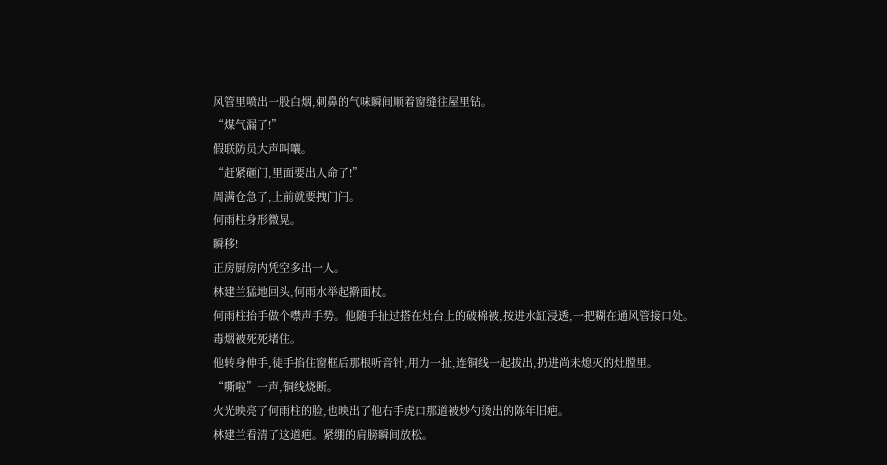风管里喷出一股白烟,刺鼻的气味瞬间顺着窗缝往屋里钻。
“煤气漏了!”
假联防员大声叫嚷。
“赶紧砸门,里面要出人命了!”
周满仓急了,上前就要拽门闩。
何雨柱身形微晃。
瞬移!
正房厨房内凭空多出一人。
林建兰猛地回头,何雨水举起擀面杖。
何雨柱抬手做个噤声手势。他随手扯过搭在灶台上的破棉被,按进水缸浸透,一把糊在通风管接口处。
毒烟被死死堵住。
他转身伸手,徒手掐住窗框后那根听音针,用力一扯,连铜线一起拔出,扔进尚未熄灭的灶膛里。
“嘶啦”一声,铜线烧断。
火光映亮了何雨柱的脸,也映出了他右手虎口那道被炒勺烫出的陈年旧疤。
林建兰看清了这道疤。紧绷的肩膀瞬间放松。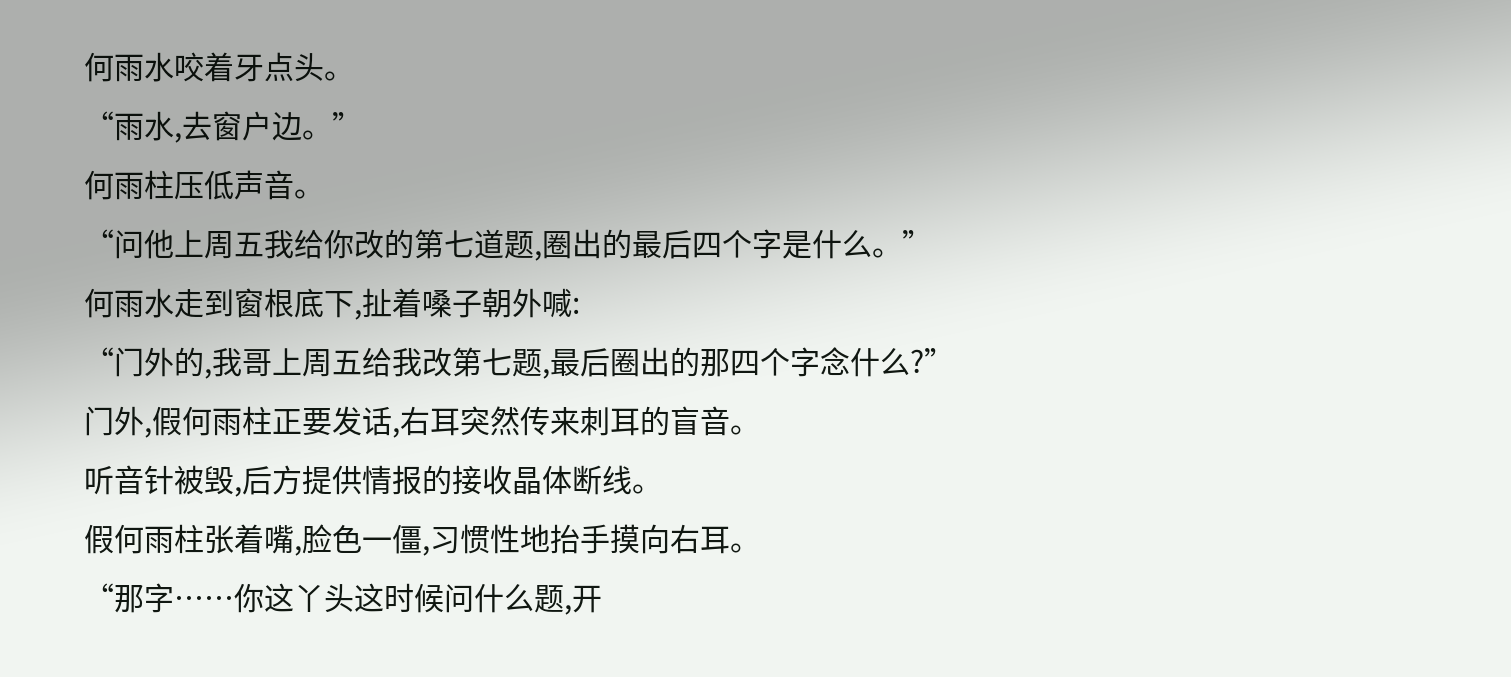何雨水咬着牙点头。
“雨水,去窗户边。”
何雨柱压低声音。
“问他上周五我给你改的第七道题,圈出的最后四个字是什么。”
何雨水走到窗根底下,扯着嗓子朝外喊:
“门外的,我哥上周五给我改第七题,最后圈出的那四个字念什么?”
门外,假何雨柱正要发话,右耳突然传来刺耳的盲音。
听音针被毁,后方提供情报的接收晶体断线。
假何雨柱张着嘴,脸色一僵,习惯性地抬手摸向右耳。
“那字……你这丫头这时候问什么题,开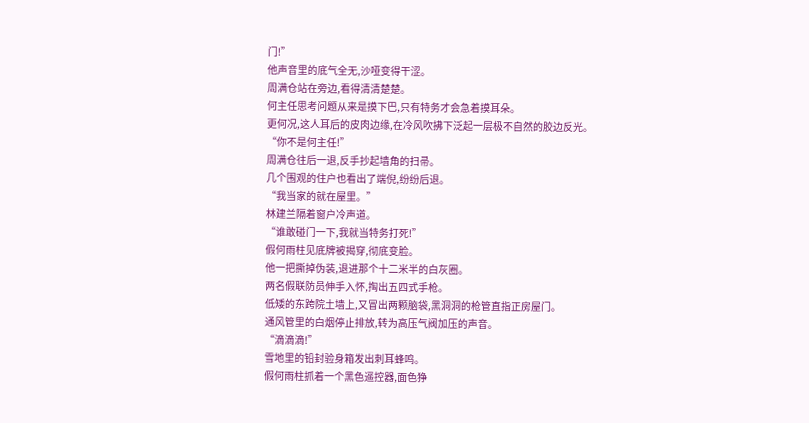门!”
他声音里的底气全无,沙哑变得干涩。
周满仓站在旁边,看得清清楚楚。
何主任思考问题从来是摸下巴,只有特务才会急着摸耳朵。
更何况,这人耳后的皮肉边缘,在冷风吹拂下泛起一层极不自然的胶边反光。
“你不是何主任!”
周满仓往后一退,反手抄起墙角的扫帚。
几个围观的住户也看出了端倪,纷纷后退。
“我当家的就在屋里。”
林建兰隔着窗户冷声道。
“谁敢碰门一下,我就当特务打死!”
假何雨柱见底牌被揭穿,彻底变脸。
他一把撕掉伪装,退进那个十二米半的白灰圈。
两名假联防员伸手入怀,掏出五四式手枪。
低矮的东跨院土墙上,又冒出两颗脑袋,黑洞洞的枪管直指正房屋门。
通风管里的白烟停止排放,转为高压气阀加压的声音。
“滴滴滴!”
雪地里的铅封验身箱发出刺耳蜂鸣。
假何雨柱抓着一个黑色遥控器,面色狰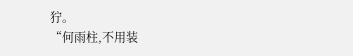狞。
“何雨柱,不用装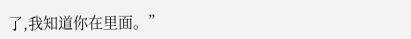了,我知道你在里面。”